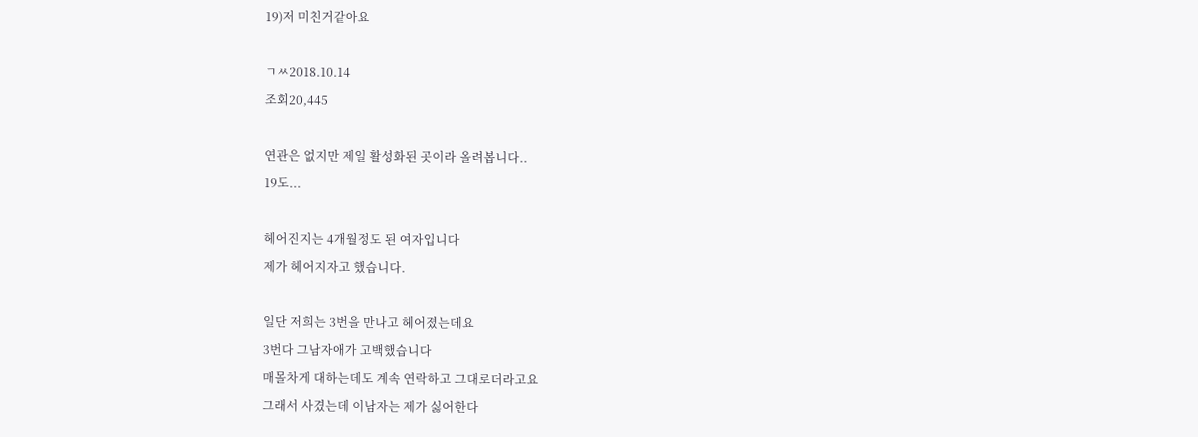19)저 미친거같아요

ㄱㅆ2018.10.14
조회20,445

연관은 없지만 제일 활성화된 곳이라 올려봅니다..
19도...

헤어진지는 4개월정도 된 여자입니다
제가 헤어지자고 했습니다.

일단 저희는 3번을 만나고 헤어졌는데요
3번다 그남자애가 고백했습니다
매몰차게 대하는데도 계속 연락하고 그대로더라고요
그래서 사겼는데 이남자는 제가 싫어한다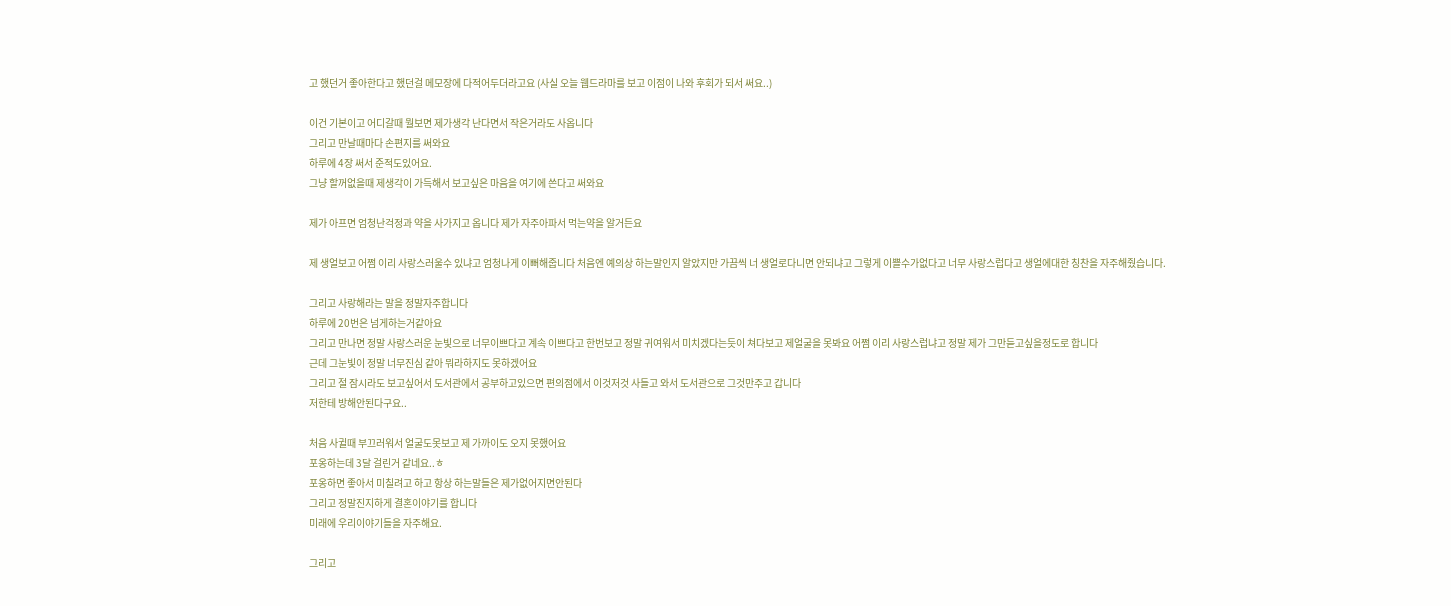고 했던거 좋아한다고 했던걸 메모장에 다적어두더라고요 (사실 오늘 웹드라마를 보고 이점이 나와 후회가 되서 써요..)

이건 기본이고 어디갈때 뭘보면 제가생각 난다면서 작은거라도 사옵니다
그리고 만날때마다 손편지를 써와요
하루에 4장 써서 준적도있어요.
그냥 할꺼없을때 제생각이 가득해서 보고싶은 마음을 여기에 쓴다고 써와요

제가 아프면 엄청난걱정과 약을 사가지고 옵니다 제가 자주아파서 먹는약을 알거든요

제 생얼보고 어쩜 이리 사랑스러울수 있냐고 엄청나게 이뻐해줍니다 처음엔 예의상 하는말인지 알았지만 가끔씩 너 생얼로다니면 안되냐고 그렇게 이쁠수가없다고 너무 사랑스럽다고 생얼에대한 칭찬을 자주해줬습니다.

그리고 사랑해라는 말을 정말자주합니다
하루에 20번은 넘게하는거같아요
그리고 만나면 정말 사랑스러운 눈빛으로 너무이쁘다고 계속 이쁘다고 한번보고 정말 귀여워서 미치겠다는듯이 쳐다보고 제얼굴을 못봐요 어쩜 이리 사랑스럽냐고 정말 제가 그만듣고싶을정도로 합니다
근데 그눈빛이 정말 너무진심 같아 뭐라하지도 못하겠어요
그리고 절 잠시라도 보고싶어서 도서관에서 공부하고있으면 편의점에서 이것저것 사들고 와서 도서관으로 그것만주고 갑니다
저한테 방해안된다구요..

처음 사귈때 부끄러워서 얼굴도못보고 제 가까이도 오지 못했어요
포옹하는데 3달 걸린거 같네요..ㅎ
포옹하면 좋아서 미칠려고 하고 항상 하는말들은 제가없어지면안된다
그리고 정말진지하게 결혼이야기를 합니다
미래에 우리이야기들을 자주해요.

그리고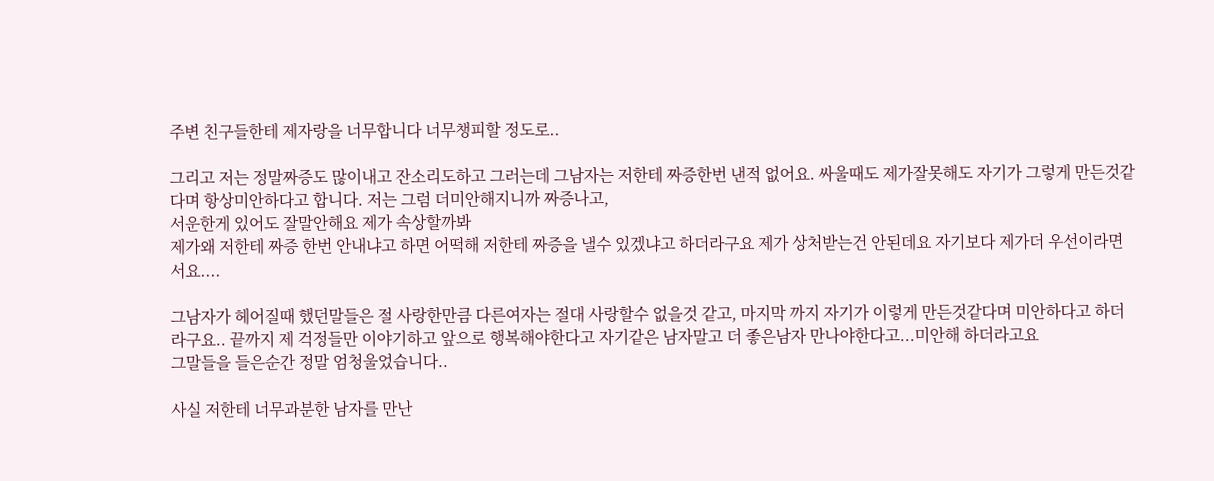주변 친구들한테 제자랑을 너무합니다 너무챙피할 정도로..

그리고 저는 정말짜증도 많이내고 잔소리도하고 그러는데 그남자는 저한테 짜증한번 낸적 없어요. 싸울때도 제가잘못해도 자기가 그렇게 만든것같다며 항상미안하다고 합니다. 저는 그럼 더미안해지니까 짜증나고,
서운한게 있어도 잘말안해요 제가 속상할까봐
제가왜 저한테 짜증 한번 안내냐고 하면 어떡해 저한테 짜증을 낼수 있겠냐고 하더라구요 제가 상처받는건 안된데요 자기보다 제가더 우선이라면서요....

그남자가 헤어질때 했던말들은 절 사랑한만큼 다른여자는 절대 사랑할수 없을것 같고, 마지막 까지 자기가 이렇게 만든것같다며 미안하다고 하더라구요.. 끝까지 제 걱정들만 이야기하고 앞으로 행복해야한다고 자기같은 남자말고 더 좋은남자 만나야한다고...미안해 하더라고요
그말들을 들은순간 정말 엄청울었습니다..

사실 저한테 너무과분한 남자를 만난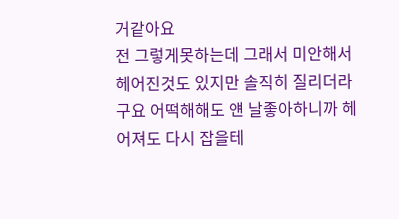거같아요
전 그렇게못하는데 그래서 미안해서 헤어진것도 있지만 솔직히 질리더라구요 어떡해해도 얜 날좋아하니까 헤어져도 다시 잡을테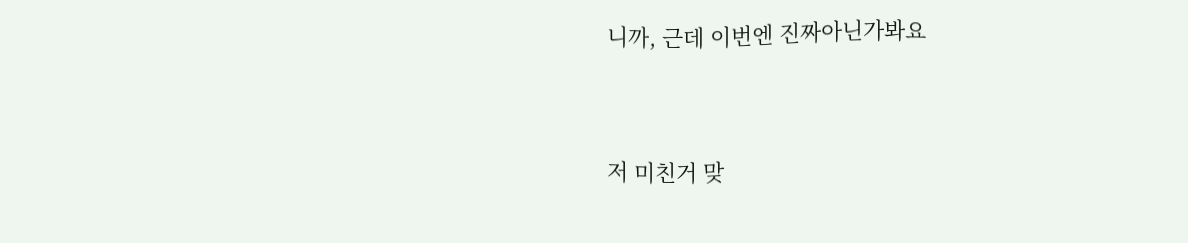니까, 근데 이번엔 진짜아닌가봐요


저 미친거 맞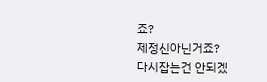죠?
제정신아닌거죠?
다시잡는건 안되겠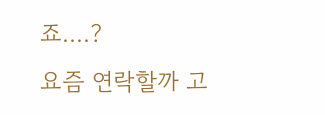죠....?
요즘 연락할까 고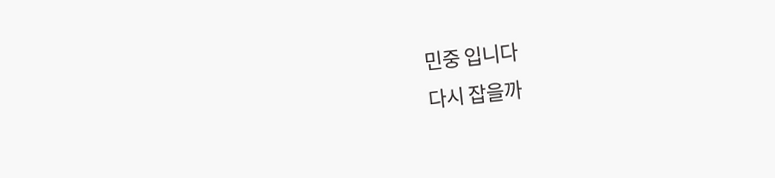민중 입니다
다시 잡을까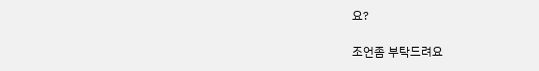요?

조언좀 부탁드려요